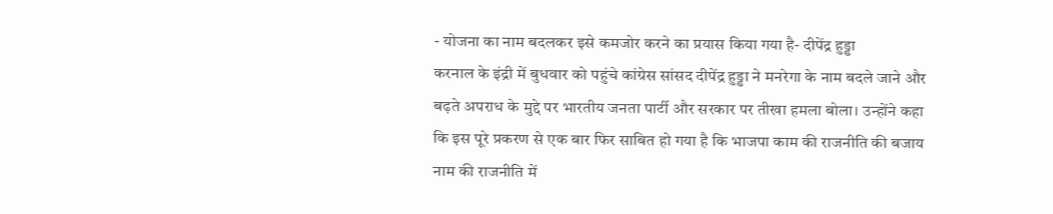- योजना का नाम बदलकर इसे कमजोर करने का प्रयास किया गया है- दीपेंद्र हुड्डा
करनाल के इंद्री में बुधवार को पहुंचे कांग्रेस सांसद दीपेंद्र हुड्डा ने मनरेगा के नाम बदले जाने और बढ़ते अपराध के मुद्दे पर भारतीय जनता पार्टी और सरकार पर तीखा हमला बोला। उन्होंने कहा कि इस पूरे प्रकरण से एक बार फिर साबित हो गया है कि भाजपा काम की राजनीति की बजाय नाम की राजनीति में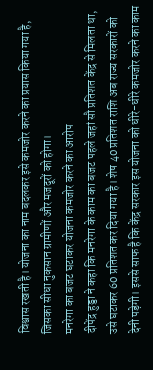विश्वास रखती है। योजना का नाम बदलकर इसे कमजोर करने का प्रयास किया गया है, जिसका सीधा नुकसान ग्रामीणों और मजदूरों को होगा।
मनरेगा का बजट घटाकर योजना कमजोर करने का आरोप
दीपेंद्र हुड्डा ने कहा कि मनरेगा के काम का बजट पहले जहां सौ प्रतिशत केंद्र से मिलता था, उसे घटाकर 60 प्रतिशत कर दिया गया है। शेष 40 प्रतिशत राशि अब राज्य सरकारों को देनी पड़ेगी। इससे साफ है कि केंद्र सरकार इस योजना को धीरे-धीरे कमजोर करने का काम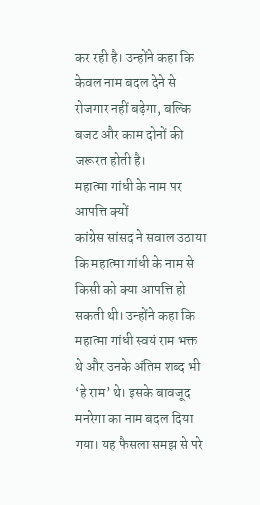कर रही है। उन्होंने कहा कि केवल नाम बदल देने से रोजगार नहीं बढ़ेगा, बल्कि बजट और काम दोनों की जरूरत होती है।
महात्मा गांधी के नाम पर आपत्ति क्यों
कांग्रेस सांसद ने सवाल उठाया कि महात्मा गांधी के नाम से किसी को क्या आपत्ति हो सकती थी। उन्होंने कहा कि महात्मा गांधी स्वयं राम भक्त थे और उनके अंतिम शब्द भी ‘हे राम’ थे। इसके बावजूद मनरेगा का नाम बदल दिया गया। यह फैसला समझ से परे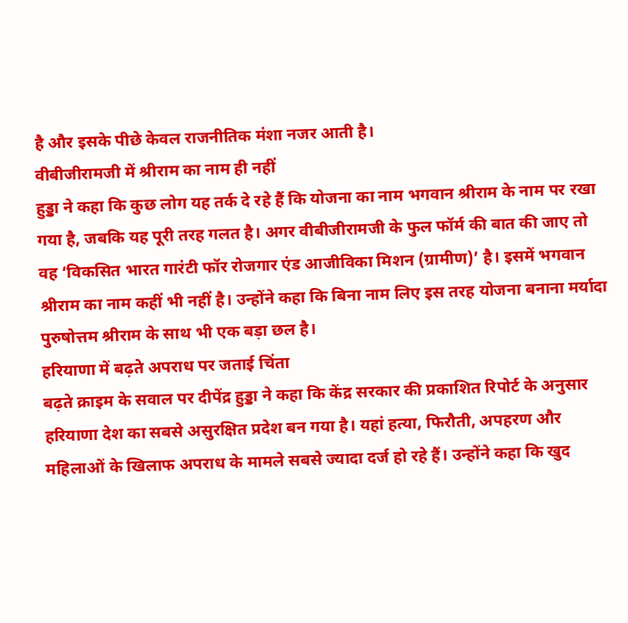है और इसके पीछे केवल राजनीतिक मंशा नजर आती है।
वीबीजीरामजी में श्रीराम का नाम ही नहीं
हुड्डा ने कहा कि कुछ लोग यह तर्क दे रहे हैं कि योजना का नाम भगवान श्रीराम के नाम पर रखा गया है, जबकि यह पूरी तरह गलत है। अगर वीबीजीरामजी के फुल फॉर्म की बात की जाए तो वह ‘विकसित भारत गारंटी फॉर रोजगार एंड आजीविका मिशन (ग्रामीण)’ है। इसमें भगवान श्रीराम का नाम कहीं भी नहीं है। उन्होंने कहा कि बिना नाम लिए इस तरह योजना बनाना मर्यादा पुरुषोत्तम श्रीराम के साथ भी एक बड़ा छल है।
हरियाणा में बढ़ते अपराध पर जताई चिंता
बढ़ते क्राइम के सवाल पर दीपेंद्र हुड्डा ने कहा कि केंद्र सरकार की प्रकाशित रिपोर्ट के अनुसार हरियाणा देश का सबसे असुरक्षित प्रदेश बन गया है। यहां हत्या, फिरौती, अपहरण और महिलाओं के खिलाफ अपराध के मामले सबसे ज्यादा दर्ज हो रहे हैं। उन्होंने कहा कि खुद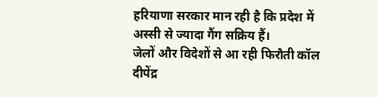हरियाणा सरकार मान रही है कि प्रदेश में अस्सी से ज्यादा गैंग सक्रिय हैं।
जेलों और विदेशों से आ रही फिरौती कॉल
दीपेंद्र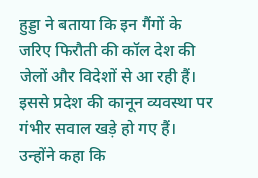हुड्डा ने बताया कि इन गैंगों के जरिए फिरौती की कॉल देश की जेलों और विदेशों से आ रही हैं। इससे प्रदेश की कानून व्यवस्था पर गंभीर सवाल खड़े हो गए हैं। उन्होंने कहा कि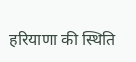हरियाणा की स्थिति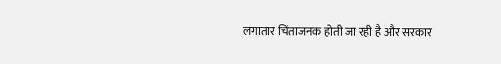लगातार चिंताजनक होती जा रही है और सरकार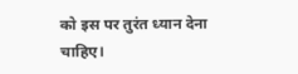को इस पर तुरंत ध्यान देना चाहिए।